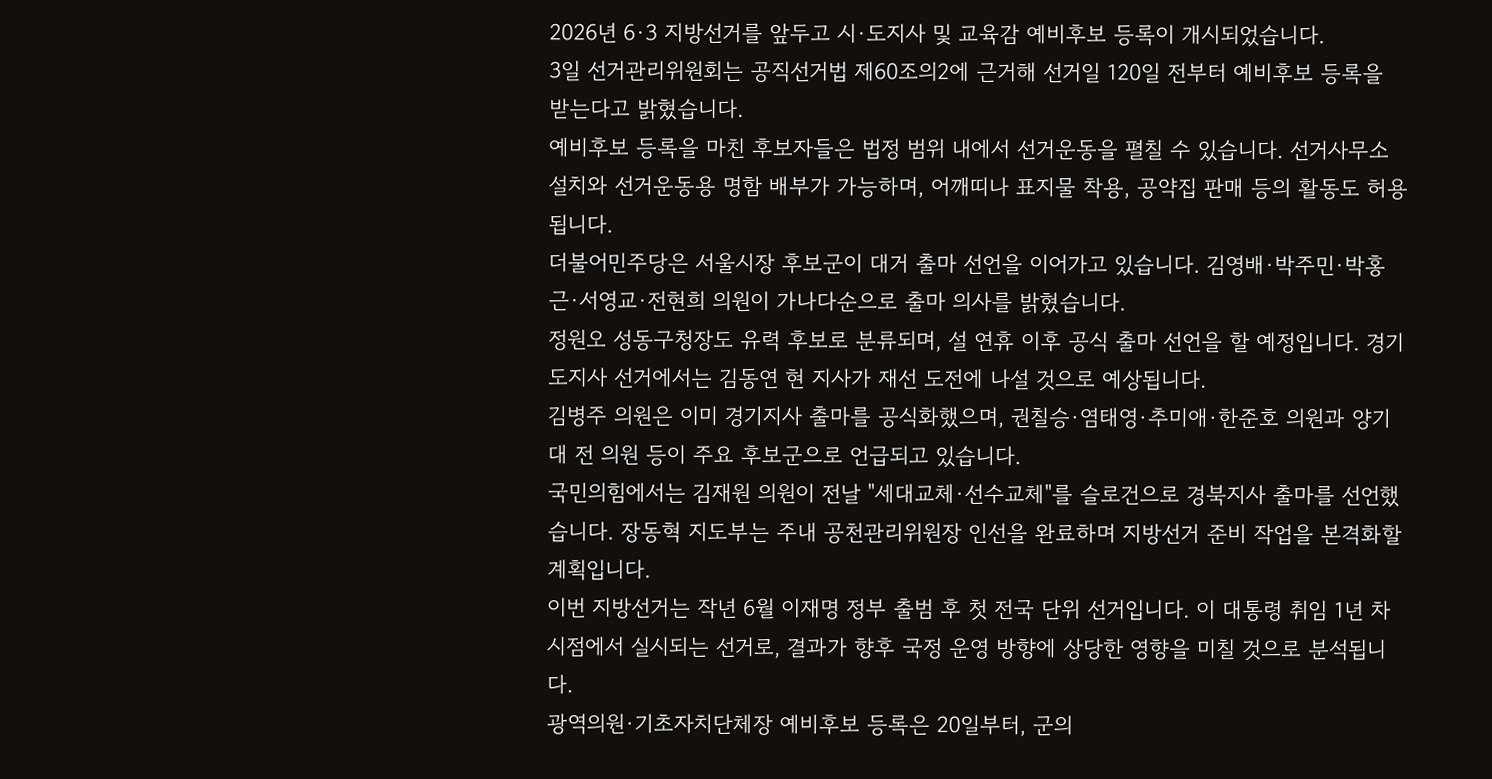2026년 6·3 지방선거를 앞두고 시·도지사 및 교육감 예비후보 등록이 개시되었습니다.
3일 선거관리위원회는 공직선거법 제60조의2에 근거해 선거일 120일 전부터 예비후보 등록을 받는다고 밝혔습니다.
예비후보 등록을 마친 후보자들은 법정 범위 내에서 선거운동을 펼칠 수 있습니다. 선거사무소 설치와 선거운동용 명함 배부가 가능하며, 어깨띠나 표지물 착용, 공약집 판매 등의 활동도 허용됩니다.
더불어민주당은 서울시장 후보군이 대거 출마 선언을 이어가고 있습니다. 김영배·박주민·박홍근·서영교·전현희 의원이 가나다순으로 출마 의사를 밝혔습니다.
정원오 성동구청장도 유력 후보로 분류되며, 설 연휴 이후 공식 출마 선언을 할 예정입니다. 경기도지사 선거에서는 김동연 현 지사가 재선 도전에 나설 것으로 예상됩니다.
김병주 의원은 이미 경기지사 출마를 공식화했으며, 권칠승·염태영·추미애·한준호 의원과 양기대 전 의원 등이 주요 후보군으로 언급되고 있습니다.
국민의힘에서는 김재원 의원이 전날 "세대교체·선수교체"를 슬로건으로 경북지사 출마를 선언했습니다. 장동혁 지도부는 주내 공천관리위원장 인선을 완료하며 지방선거 준비 작업을 본격화할 계획입니다.
이번 지방선거는 작년 6월 이재명 정부 출범 후 첫 전국 단위 선거입니다. 이 대통령 취임 1년 차 시점에서 실시되는 선거로, 결과가 향후 국정 운영 방향에 상당한 영향을 미칠 것으로 분석됩니다.
광역의원·기초자치단체장 예비후보 등록은 20일부터, 군의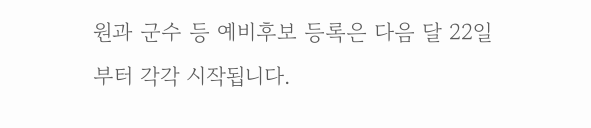원과 군수 등 예비후보 등록은 다음 달 22일부터 각각 시작됩니다.